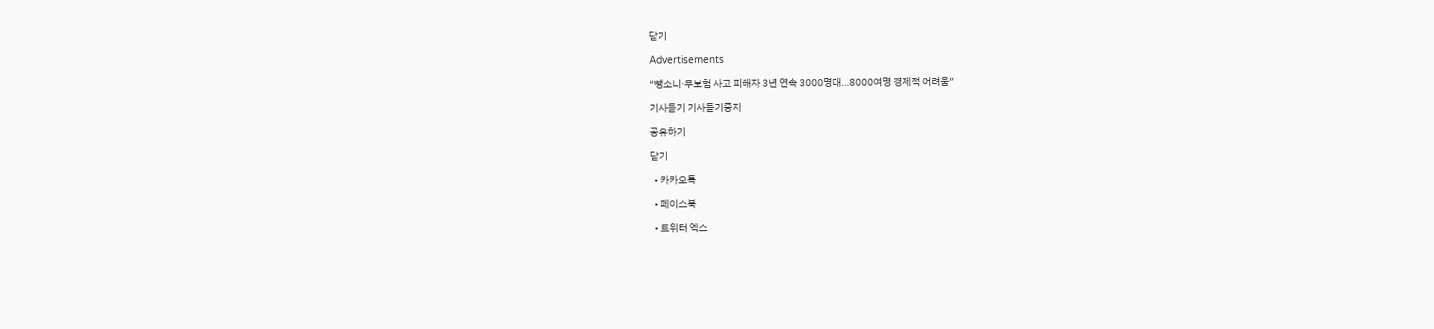닫기

Advertisements

“뺑소니·무보험 사고 피해자 3년 연속 3000명대…8000여명 경제적 어려움”

기사듣기 기사듣기중지

공유하기

닫기

  • 카카오톡

  • 페이스북

  • 트위터 엑스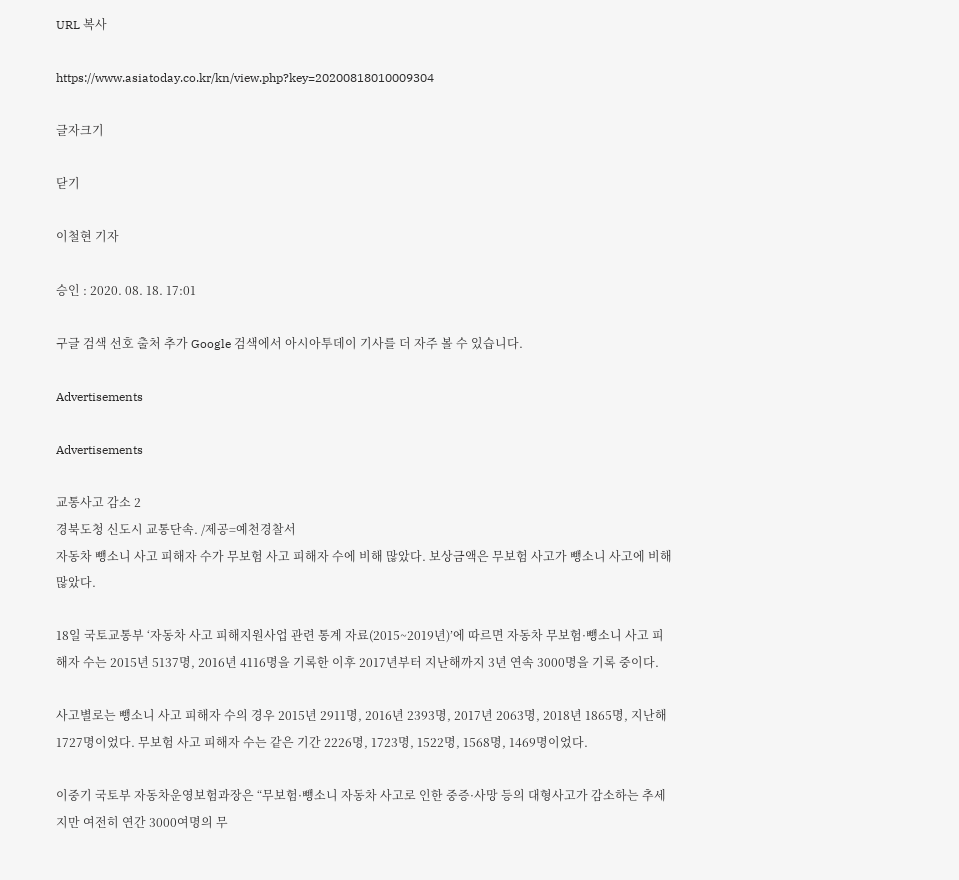URL 복사

https://www.asiatoday.co.kr/kn/view.php?key=20200818010009304

글자크기

닫기

이철현 기자

승인 : 2020. 08. 18. 17:01

구글 검색 선호 출처 추가 Google 검색에서 아시아투데이 기사를 더 자주 볼 수 있습니다.

Advertisements

Advertisements

교통사고 감소 2
경북도청 신도시 교통단속. /제공=예천경찰서
자동차 뺑소니 사고 피해자 수가 무보험 사고 피해자 수에 비해 많았다. 보상금액은 무보험 사고가 뺑소니 사고에 비해 많았다.

18일 국토교통부 ‘자동차 사고 피해지원사업 관련 통계 자료(2015~2019년)’에 따르면 자동차 무보험·뺑소니 사고 피해자 수는 2015년 5137명, 2016년 4116명을 기록한 이후 2017년부터 지난해까지 3년 연속 3000명을 기록 중이다.

사고별로는 뺑소니 사고 피해자 수의 경우 2015년 2911명, 2016년 2393명, 2017년 2063명, 2018년 1865명, 지난해 1727명이었다. 무보험 사고 피해자 수는 같은 기간 2226명, 1723명, 1522명, 1568명, 1469명이었다.

이중기 국토부 자동차운영보험과장은 “무보험·뺑소니 자동차 사고로 인한 중증·사망 등의 대형사고가 감소하는 추세지만 여전히 연간 3000여명의 무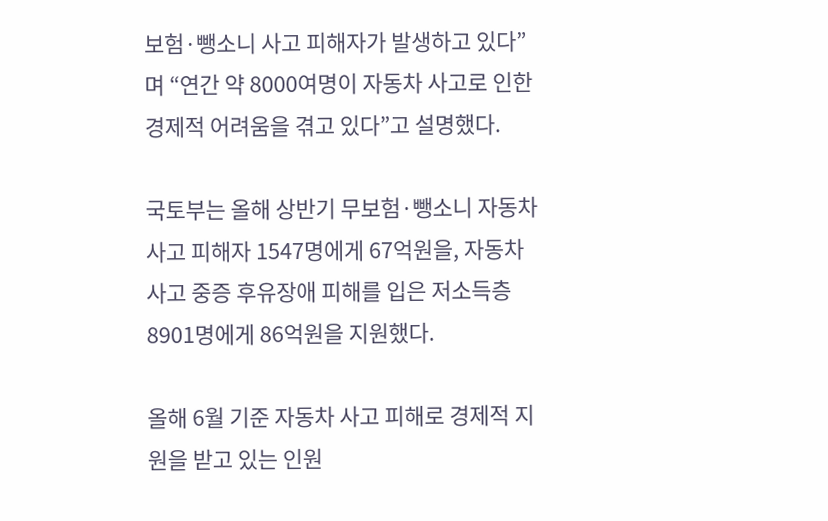보험·뺑소니 사고 피해자가 발생하고 있다”며 “연간 약 8000여명이 자동차 사고로 인한 경제적 어려움을 겪고 있다”고 설명했다.

국토부는 올해 상반기 무보험·뺑소니 자동차 사고 피해자 1547명에게 67억원을, 자동차 사고 중증 후유장애 피해를 입은 저소득층 8901명에게 86억원을 지원했다.

올해 6월 기준 자동차 사고 피해로 경제적 지원을 받고 있는 인원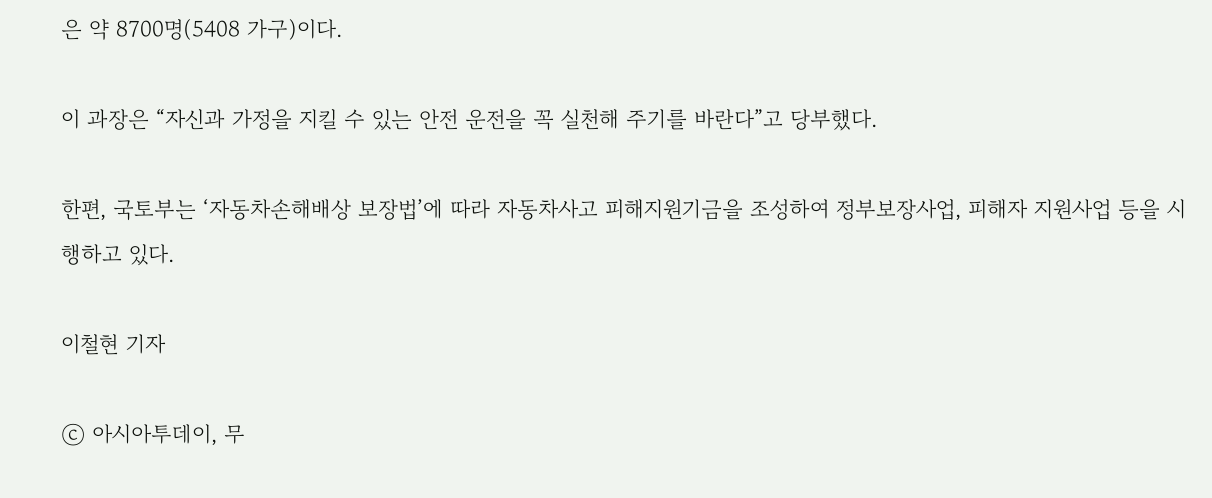은 약 8700명(5408 가구)이다.

이 과장은 “자신과 가정을 지킬 수 있는 안전 운전을 꼭 실천해 주기를 바란다”고 당부했다.

한편, 국토부는 ‘자동차손해배상 보장법’에 따라 자동차사고 피해지원기금을 조성하여 정부보장사업, 피해자 지원사업 등을 시행하고 있다.

이철현 기자

ⓒ 아시아투데이, 무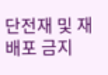단전재 및 재배포 금지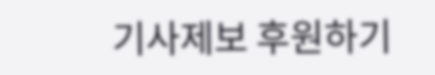기사제보 후원하기